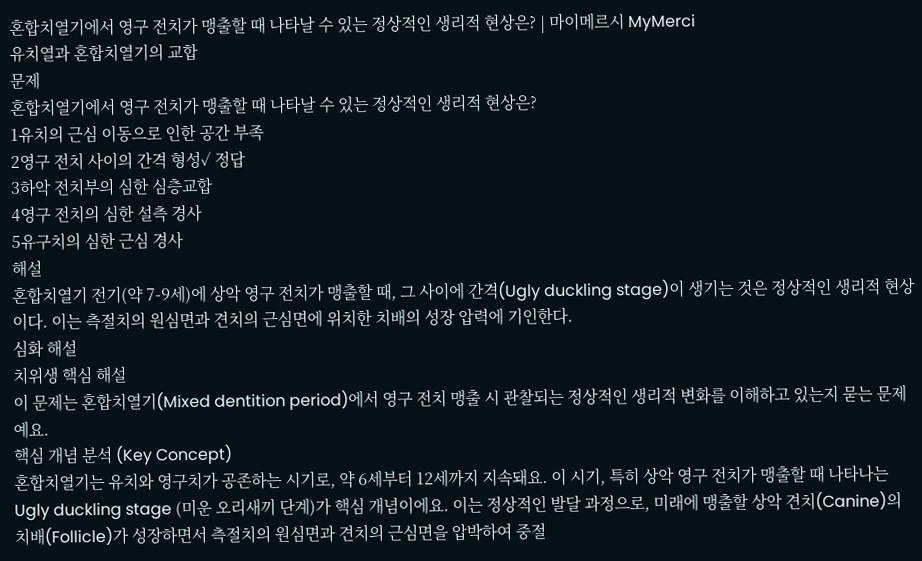혼합치열기에서 영구 전치가 맹출할 때 나타날 수 있는 정상적인 생리적 현상은? | 마이메르시 MyMerci
유치열과 혼합치열기의 교합
문제
혼합치열기에서 영구 전치가 맹출할 때 나타날 수 있는 정상적인 생리적 현상은?
1유치의 근심 이동으로 인한 공간 부족
2영구 전치 사이의 간격 형성✓ 정답
3하악 전치부의 심한 심층교합
4영구 전치의 심한 설측 경사
5유구치의 심한 근심 경사
해설
혼합치열기 전기(약 7-9세)에 상악 영구 전치가 맹출할 때, 그 사이에 간격(Ugly duckling stage)이 생기는 것은 정상적인 생리적 현상이다. 이는 측절치의 원심면과 견치의 근심면에 위치한 치배의 성장 압력에 기인한다.
심화 해설
치위생 핵심 해설
이 문제는 혼합치열기(Mixed dentition period)에서 영구 전치 맹출 시 관찰되는 정상적인 생리적 변화를 이해하고 있는지 묻는 문제예요.
핵심 개념 분석 (Key Concept)
혼합치열기는 유치와 영구치가 공존하는 시기로, 약 6세부터 12세까지 지속돼요. 이 시기, 특히 상악 영구 전치가 맹출할 때 나타나는 Ugly duckling stage (미운 오리새끼 단계)가 핵심 개념이에요. 이는 정상적인 발달 과정으로, 미래에 맹출할 상악 견치(Canine)의 치배(Follicle)가 성장하면서 측절치의 원심면과 견치의 근심면을 압박하여 중절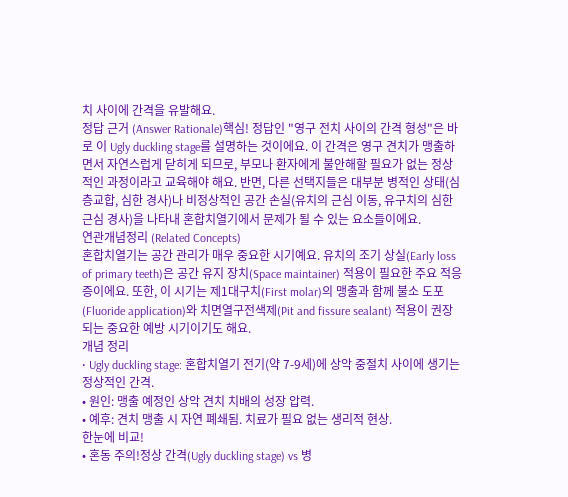치 사이에 간격을 유발해요.
정답 근거 (Answer Rationale)핵심! 정답인 "영구 전치 사이의 간격 형성"은 바로 이 Ugly duckling stage를 설명하는 것이에요. 이 간격은 영구 견치가 맹출하면서 자연스럽게 닫히게 되므로, 부모나 환자에게 불안해할 필요가 없는 정상적인 과정이라고 교육해야 해요. 반면, 다른 선택지들은 대부분 병적인 상태(심층교합, 심한 경사)나 비정상적인 공간 손실(유치의 근심 이동, 유구치의 심한 근심 경사)을 나타내 혼합치열기에서 문제가 될 수 있는 요소들이에요.
연관개념정리 (Related Concepts)
혼합치열기는 공간 관리가 매우 중요한 시기예요. 유치의 조기 상실(Early loss of primary teeth)은 공간 유지 장치(Space maintainer) 적용이 필요한 주요 적응증이에요. 또한, 이 시기는 제1대구치(First molar)의 맹출과 함께 불소 도포(Fluoride application)와 치면열구전색제(Pit and fissure sealant) 적용이 권장되는 중요한 예방 시기이기도 해요.
개념 정리
• Ugly duckling stage: 혼합치열기 전기(약 7-9세)에 상악 중절치 사이에 생기는 정상적인 간격.
• 원인: 맹출 예정인 상악 견치 치배의 성장 압력.
• 예후: 견치 맹출 시 자연 폐쇄됨. 치료가 필요 없는 생리적 현상.
한눈에 비교!
• 혼동 주의!정상 간격(Ugly duckling stage) vs 병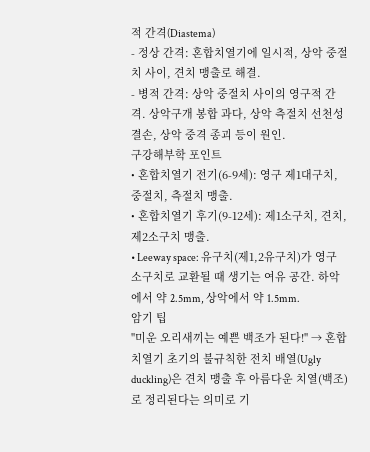적 간격(Diastema)
- 정상 간격: 혼합치열기에 일시적, 상악 중절치 사이, 견치 맹출로 해결.
- 병적 간격: 상악 중절치 사이의 영구적 간격. 상악구개 봉합 과다, 상악 측절치 선천성 결손, 상악 중격 종괴 등이 원인.
구강해부학 포인트
• 혼합치열기 전기(6-9세): 영구 제1대구치, 중절치, 측절치 맹출.
• 혼합치열기 후기(9-12세): 제1소구치, 견치, 제2소구치 맹출.
• Leeway space: 유구치(제1,2유구치)가 영구 소구치로 교환될 때 생기는 여유 공간. 하악에서 약 2.5mm, 상악에서 약 1.5mm.
암기 팁
"미운 오리새끼는 예쁜 백조가 된다!" → 혼합치열기 초기의 불규칙한 전치 배열(Ugly duckling)은 견치 맹출 후 아름다운 치열(백조)로 정리된다는 의미로 기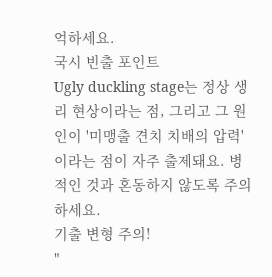억하세요.
국시 빈출 포인트
Ugly duckling stage는 정상 생리 현상이라는 점, 그리고 그 원인이 '미맹출 견치 치배의 압력'이라는 점이 자주 출제돼요. 병적인 것과 혼동하지 않도록 주의하세요.
기출 변형 주의!
"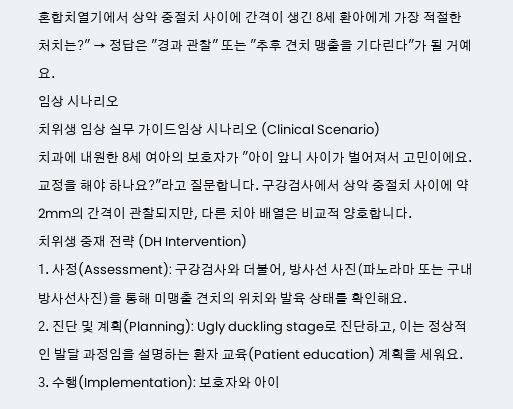혼합치열기에서 상악 중절치 사이에 간격이 생긴 8세 환아에게 가장 적절한 처치는?" → 정답은 "경과 관찰" 또는 "추후 견치 맹출을 기다린다"가 될 거예요.
임상 시나리오
치위생 임상 실무 가이드임상 시나리오 (Clinical Scenario)
치과에 내원한 8세 여아의 보호자가 "아이 앞니 사이가 벌어져서 고민이에요. 교정을 해야 하나요?"라고 질문합니다. 구강검사에서 상악 중절치 사이에 약 2mm의 간격이 관찰되지만, 다른 치아 배열은 비교적 양호합니다.
치위생 중재 전략 (DH Intervention)
1. 사정(Assessment): 구강검사와 더불어, 방사선 사진(파노라마 또는 구내방사선사진)을 통해 미맹출 견치의 위치와 발육 상태를 확인해요.
2. 진단 및 계획(Planning): Ugly duckling stage로 진단하고, 이는 정상적인 발달 과정임을 설명하는 환자 교육(Patient education) 계획을 세워요.
3. 수행(Implementation): 보호자와 아이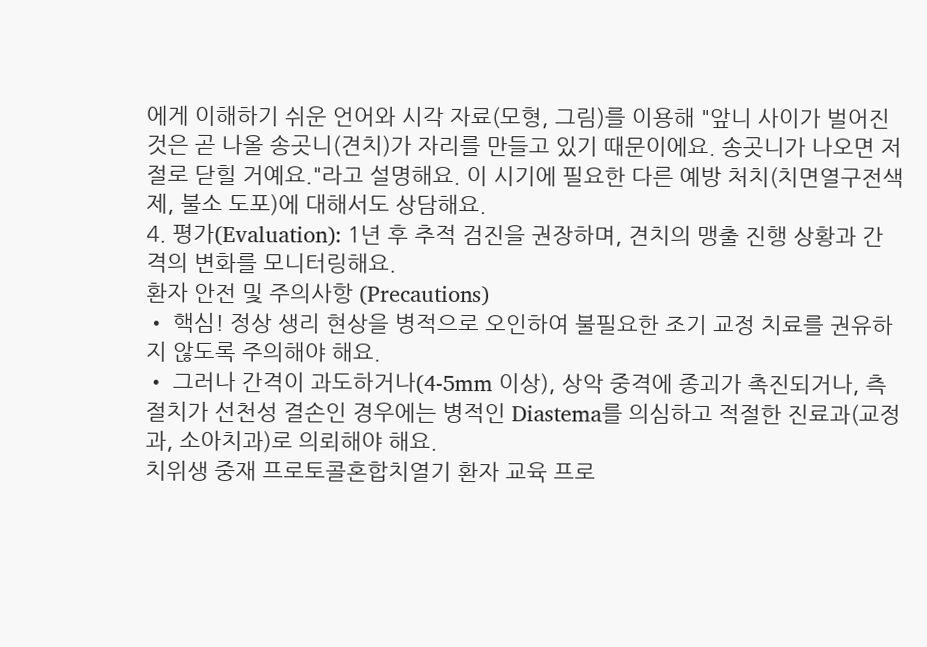에게 이해하기 쉬운 언어와 시각 자료(모형, 그림)를 이용해 "앞니 사이가 벌어진 것은 곧 나올 송곳니(견치)가 자리를 만들고 있기 때문이에요. 송곳니가 나오면 저절로 닫힐 거예요."라고 설명해요. 이 시기에 필요한 다른 예방 처치(치면열구전색제, 불소 도포)에 대해서도 상담해요.
4. 평가(Evaluation): 1년 후 추적 검진을 권장하며, 견치의 맹출 진행 상황과 간격의 변화를 모니터링해요.
환자 안전 및 주의사항 (Precautions)
• 핵심! 정상 생리 현상을 병적으로 오인하여 불필요한 조기 교정 치료를 권유하지 않도록 주의해야 해요.
• 그러나 간격이 과도하거나(4-5mm 이상), 상악 중격에 종괴가 촉진되거나, 측절치가 선천성 결손인 경우에는 병적인 Diastema를 의심하고 적절한 진료과(교정과, 소아치과)로 의뢰해야 해요.
치위생 중재 프로토콜혼합치열기 환자 교육 프로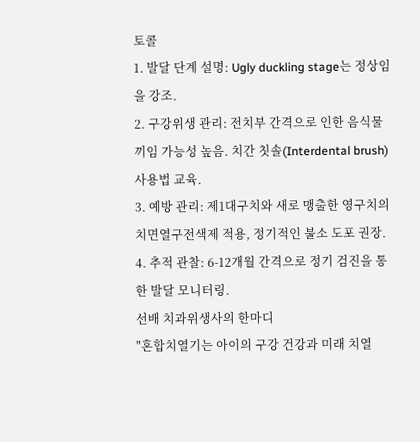토콜
1. 발달 단계 설명: Ugly duckling stage는 정상임을 강조.
2. 구강위생 관리: 전치부 간격으로 인한 음식물 끼임 가능성 높음. 치간 칫솔(Interdental brush) 사용법 교육.
3. 예방 관리: 제1대구치와 새로 맹출한 영구치의 치면열구전색제 적용, 정기적인 불소 도포 권장.
4. 추적 관찰: 6-12개월 간격으로 정기 검진을 통한 발달 모니터링.
선배 치과위생사의 한마디
"혼합치열기는 아이의 구강 건강과 미래 치열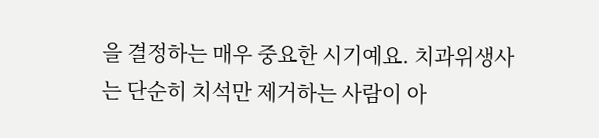을 결정하는 매우 중요한 시기예요. 치과위생사는 단순히 치석만 제거하는 사람이 아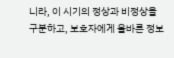니라, 이 시기의 정상과 비정상을 구분하고, 보호자에게 올바른 정보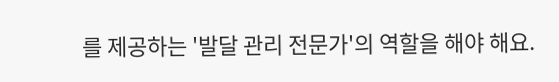를 제공하는 '발달 관리 전문가'의 역할을 해야 해요.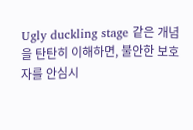Ugly duckling stage 같은 개념을 탄탄히 이해하면, 불안한 보호자를 안심시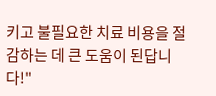키고 불필요한 치료 비용을 절감하는 데 큰 도움이 된답니다!"